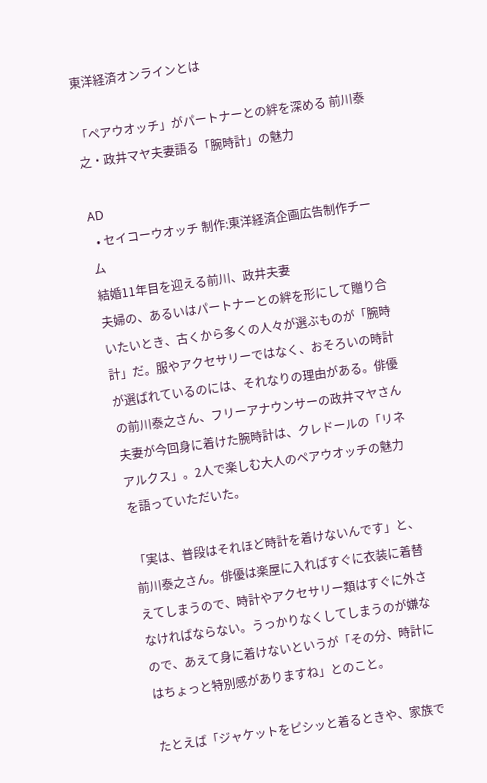東洋経済オンラインとは

「ペアウオッチ」がパートナーとの絆を深める 前川泰之・政井マヤ夫妻語る「腕時計」の魅力

AD
  • セイコーウオッチ 制作:東洋経済企画広告制作チーム
結婚11年目を迎える前川、政井夫妻
夫婦の、あるいはパートナーとの絆を形にして贈り合いたいとき、古くから多くの人々が選ぶものが「腕時計」だ。服やアクセサリーではなく、おそろいの時計が選ばれているのには、それなりの理由がある。俳優の前川泰之さん、フリーアナウンサーの政井マヤさん夫妻が今回身に着けた腕時計は、クレドールの「リネアルクス」。2人で楽しむ大人のペアウオッチの魅力を語っていただいた。

「実は、普段はそれほど時計を着けないんです」と、前川泰之さん。俳優は楽屋に入ればすぐに衣装に着替えてしまうので、時計やアクセサリー類はすぐに外さなければならない。うっかりなくしてしまうのが嫌なので、あえて身に着けないというが「その分、時計にはちょっと特別感がありますね」とのこと。

たとえば「ジャケットをピシッと着るときや、家族で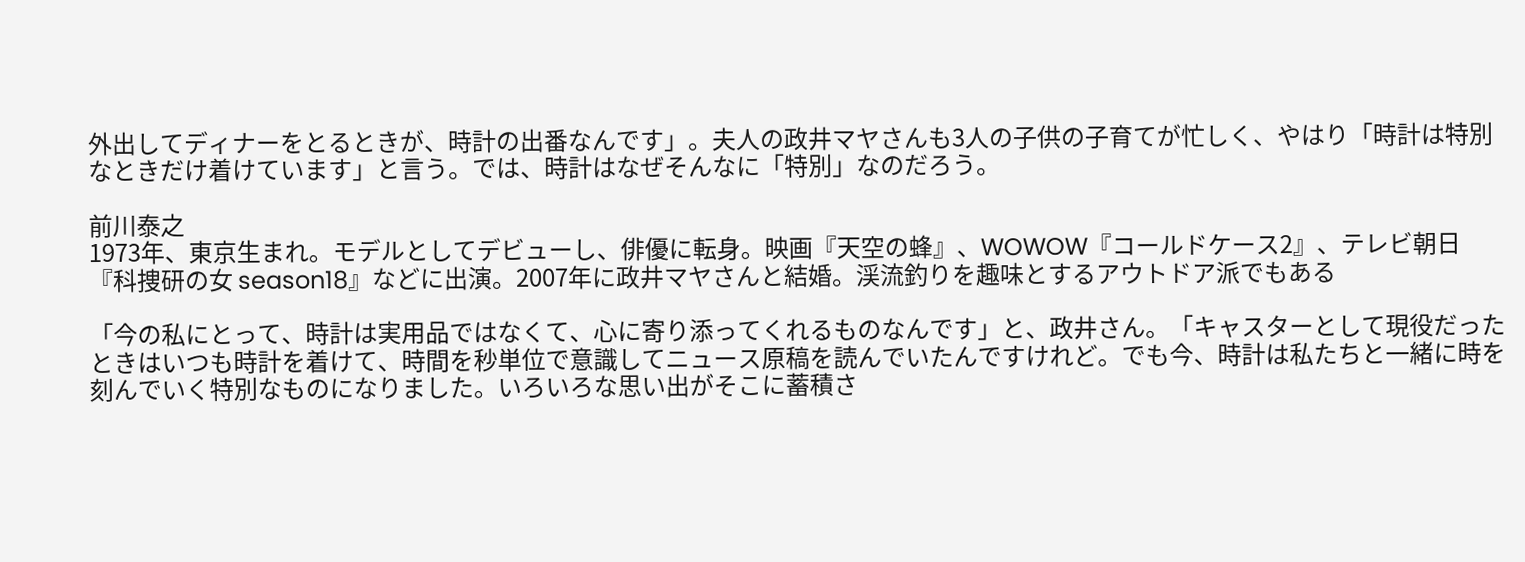外出してディナーをとるときが、時計の出番なんです」。夫人の政井マヤさんも3人の子供の子育てが忙しく、やはり「時計は特別なときだけ着けています」と言う。では、時計はなぜそんなに「特別」なのだろう。

前川泰之
1973年、東京生まれ。モデルとしてデビューし、俳優に転身。映画『天空の蜂』、WOWOW『コールドケース2』、テレビ朝日『科捜研の女 season18』などに出演。2007年に政井マヤさんと結婚。渓流釣りを趣味とするアウトドア派でもある

「今の私にとって、時計は実用品ではなくて、心に寄り添ってくれるものなんです」と、政井さん。「キャスターとして現役だったときはいつも時計を着けて、時間を秒単位で意識してニュース原稿を読んでいたんですけれど。でも今、時計は私たちと一緒に時を刻んでいく特別なものになりました。いろいろな思い出がそこに蓄積さ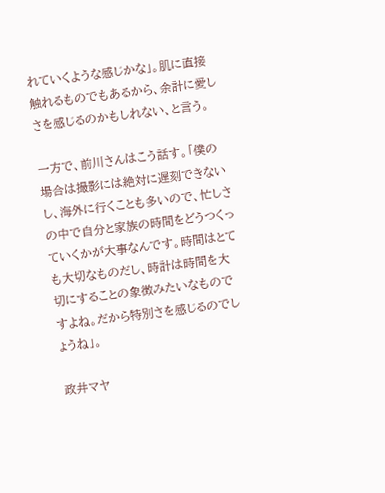れていくような感じかな」。肌に直接触れるものでもあるから、余計に愛しさを感じるのかもしれない、と言う。

一方で、前川さんはこう話す。「僕の場合は撮影には絶対に遅刻できないし、海外に行くことも多いので、忙しさの中で自分と家族の時間をどうつくっていくかが大事なんです。時間はとても大切なものだし、時計は時間を大切にすることの象徴みたいなものですよね。だから特別さを感じるのでしょうね」。

政井マヤ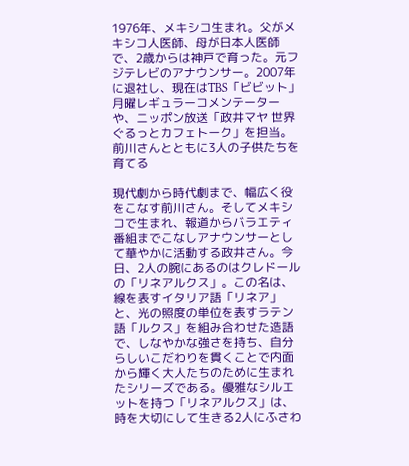1976年、メキシコ生まれ。父がメキシコ人医師、母が日本人医師で、2歳からは神戸で育った。元フジテレビのアナウンサー。2007年に退社し、現在はTBS「ビビット」月曜レギュラーコメンテーターや、ニッポン放送「政井マヤ 世界ぐるっとカフェトーク」を担当。前川さんとともに3人の子供たちを育てる

現代劇から時代劇まで、幅広く役をこなす前川さん。そしてメキシコで生まれ、報道からバラエティ番組までこなしアナウンサーとして華やかに活動する政井さん。今日、2人の腕にあるのはクレドールの「リネアルクス」。この名は、線を表すイタリア語「リネア」と、光の照度の単位を表すラテン語「ルクス」を組み合わせた造語で、しなやかな強さを持ち、自分らしいこだわりを貫くことで内面から輝く大人たちのために生まれたシリーズである。優雅なシルエットを持つ「リネアルクス」は、時を大切にして生きる2人にふさわ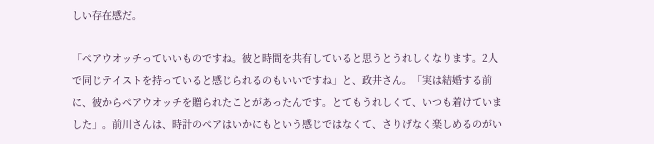しい存在感だ。

「ペアウオッチっていいものですね。彼と時間を共有していると思うとうれしくなります。2人で同じテイストを持っていると感じられるのもいいですね」と、政井さん。「実は結婚する前に、彼からペアウオッチを贈られたことがあったんです。とてもうれしくて、いつも着けていました」。前川さんは、時計のペアはいかにもという感じではなくて、さりげなく楽しめるのがい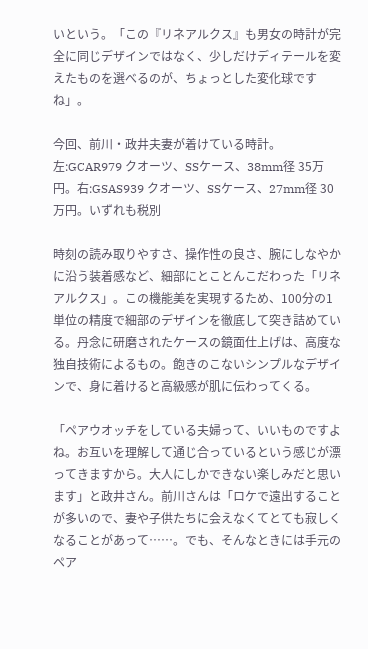いという。「この『リネアルクス』も男女の時計が完全に同じデザインではなく、少しだけディテールを変えたものを選べるのが、ちょっとした変化球ですね」。

今回、前川・政井夫妻が着けている時計。左:GCAR979 クオーツ、SSケース、38mm径 35万円。右:GSAS939 クオーツ、SSケース、27mm径 30万円。いずれも税別

時刻の読み取りやすさ、操作性の良さ、腕にしなやかに沿う装着感など、細部にとことんこだわった「リネアルクス」。この機能美を実現するため、100分の1単位の精度で細部のデザインを徹底して突き詰めている。丹念に研磨されたケースの鏡面仕上げは、高度な独自技術によるもの。飽きのこないシンプルなデザインで、身に着けると高級感が肌に伝わってくる。

「ペアウオッチをしている夫婦って、いいものですよね。お互いを理解して通じ合っているという感じが漂ってきますから。大人にしかできない楽しみだと思います」と政井さん。前川さんは「ロケで遠出することが多いので、妻や子供たちに会えなくてとても寂しくなることがあって……。でも、そんなときには手元のペア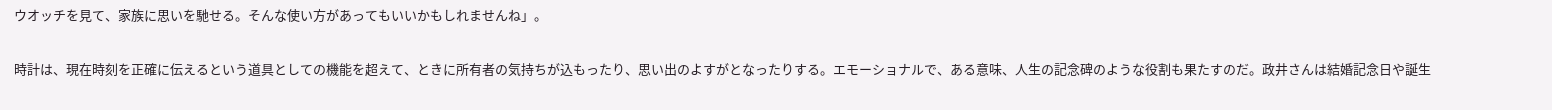ウオッチを見て、家族に思いを馳せる。そんな使い方があってもいいかもしれませんね」。

時計は、現在時刻を正確に伝えるという道具としての機能を超えて、ときに所有者の気持ちが込もったり、思い出のよすがとなったりする。エモーショナルで、ある意味、人生の記念碑のような役割も果たすのだ。政井さんは結婚記念日や誕生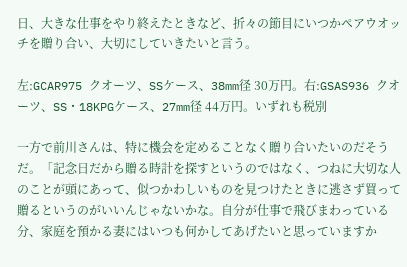日、大きな仕事をやり終えたときなど、折々の節目にいつかペアウオッチを贈り合い、大切にしていきたいと言う。

左:GCAR975 クオーツ、SSケース、38mm径 30万円。右:GSAS936 クオーツ、SS・18KPGケース、27mm径 44万円。いずれも税別

一方で前川さんは、特に機会を定めることなく贈り合いたいのだそうだ。「記念日だから贈る時計を探すというのではなく、つねに大切な人のことが頭にあって、似つかわしいものを見つけたときに逃さず買って贈るというのがいいんじゃないかな。自分が仕事で飛びまわっている分、家庭を預かる妻にはいつも何かしてあげたいと思っていますか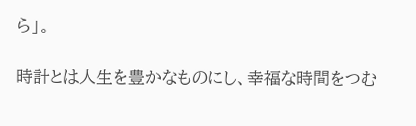ら」。

時計とは人生を豊かなものにし、幸福な時間をつむ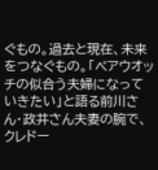ぐもの。過去と現在、未来をつなぐもの。「ペアウオッチの似合う夫婦になっていきたい」と語る前川さん・政井さん夫妻の腕で、クレドー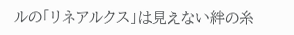ルの「リネアルクス」は見えない絆の糸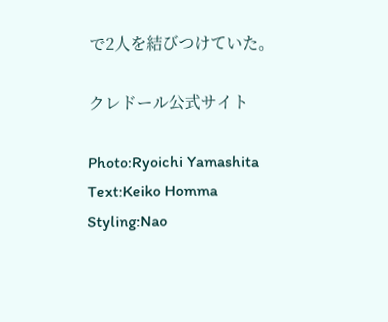で2人を結びつけていた。

クレドール公式サイト

Photo:Ryoichi Yamashita
Text:Keiko Homma
Styling:Nao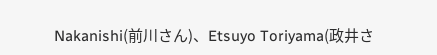Nakanishi(前川さん)、Etsuyo Toriyama(政井さ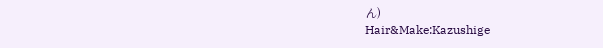ん)
Hair&Make:Kazushige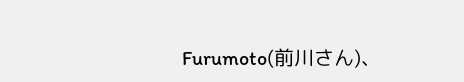Furumoto(前川さん)、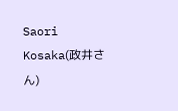Saori Kosaka(政井さん)